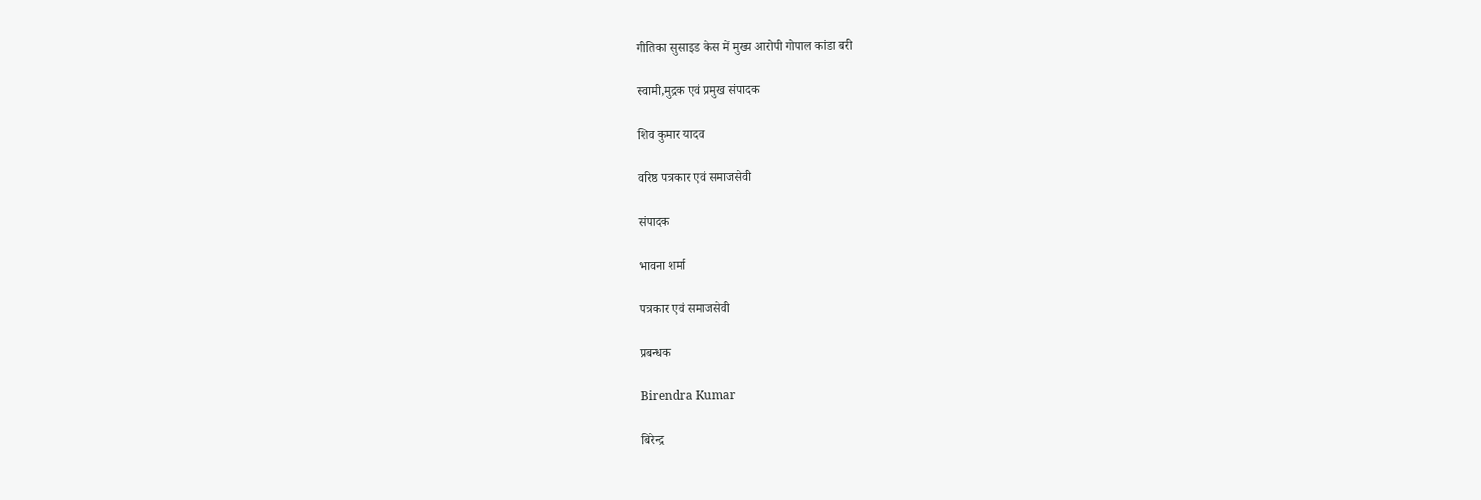गीतिका सुसाइड केस में मुख्य आरोपी गोपाल कांडा बरी

स्वामी,मुद्रक एवं प्रमुख संपादक

शिव कुमार यादव

वरिष्ठ पत्रकार एवं समाजसेवी

संपादक

भावना शर्मा

पत्रकार एवं समाजसेवी

प्रबन्धक

Birendra Kumar

बिरेन्द्र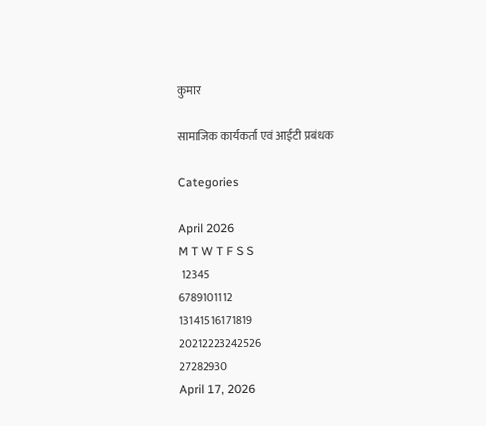कुमार

सामाजिक कार्यकर्ता एवं आईटी प्रबंधक

Categories

April 2026
M T W T F S S
 12345
6789101112
13141516171819
20212223242526
27282930
April 17, 2026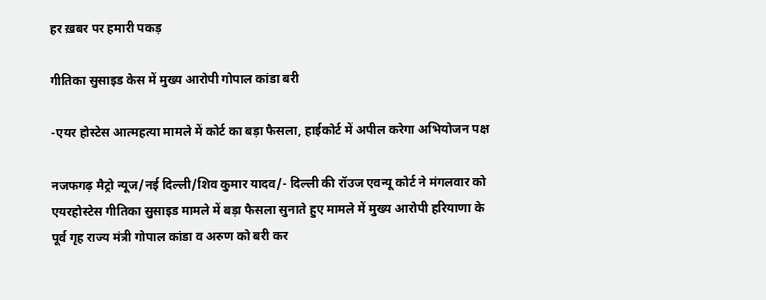हर ख़बर पर हमारी पकड़

गीतिका सुसाइड केस में मुख्य आरोपी गोपाल कांडा बरी

-एयर होस्टेस आत्महत्या मामले में कोर्ट का बड़ा फैसला, हाईकोर्ट में अपील करेगा अभियोजन पक्ष

नजफगढ़ मैट्रो न्यूज/नई दिल्ली/शिव कुमार यादव/- दिल्ली की रॉउज एवन्यू कोर्ट ने मंगलवार को एयरहोस्टेस गीतिका सुसाइड मामले में बड़ा फैसला सुनाते हुए मामले में मुख्य आरोपी हरियाणा के पूर्व गृह राज्य मंत्री गोपाल कांडा व अरुण को बरी कर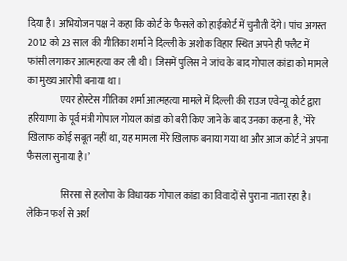दिया है। अभियोजन पक्ष ने कहा कि कोर्ट के फैसले को हाईकोर्ट में चुनौती देंगे। पांच अगस्त 2012 को 23 साल की गीतिका शर्मा ने दिल्ली के अशोक विहार स्थित अपने ही फ्लैट में फांसी लगाकर आत्महत्या कर ली थी। जिसमें पुलिस ने जांच के बाद गोपाल कांडा को मामले का मुख्य आरोपी बनाया था।
                 एयर होस्टेस गीतिका शर्मा आत्महत्या मामले में दिल्ली की राउज एवेन्यू कोर्ट द्वारा हरियाणा के पूर्व मंत्री गोपाल गोयल कांडा को बरी किए जाने के बाद उनका कहना है, ’मेरे खिलाफ कोई सबूत नहीं था, यह मामला मेरे खिलाफ बनाया गया था और आज कोर्ट ने अपना फैसला सुनाया है।’

                 सिरसा से हलोपा के विधायक गोपाल कांडा का विवादों से पुराना नाता रहा है। लेकिन फर्श से अर्श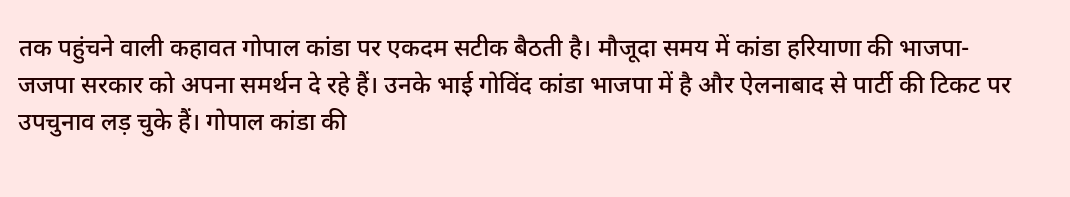तक पहुंचने वाली कहावत गोपाल कांडा पर एकदम सटीक बैठती है। मौजूदा समय में कांडा हरियाणा की भाजपा-जजपा सरकार को अपना समर्थन दे रहे हैं। उनके भाई गोविंद कांडा भाजपा में है और ऐलनाबाद से पार्टी की टिकट पर उपचुनाव लड़ चुके हैं। गोपाल कांडा की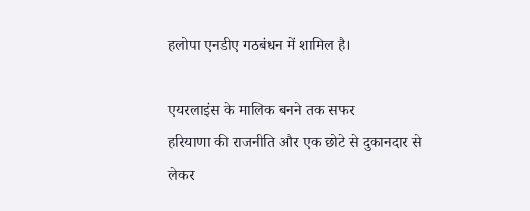हलोपा एनडीए गठबंधन में शामिल है।

एयरलाइंस के मालिक बनने तक सफर
हरियाणा की राजनीति और एक छोटे से दुकानदार से लेकर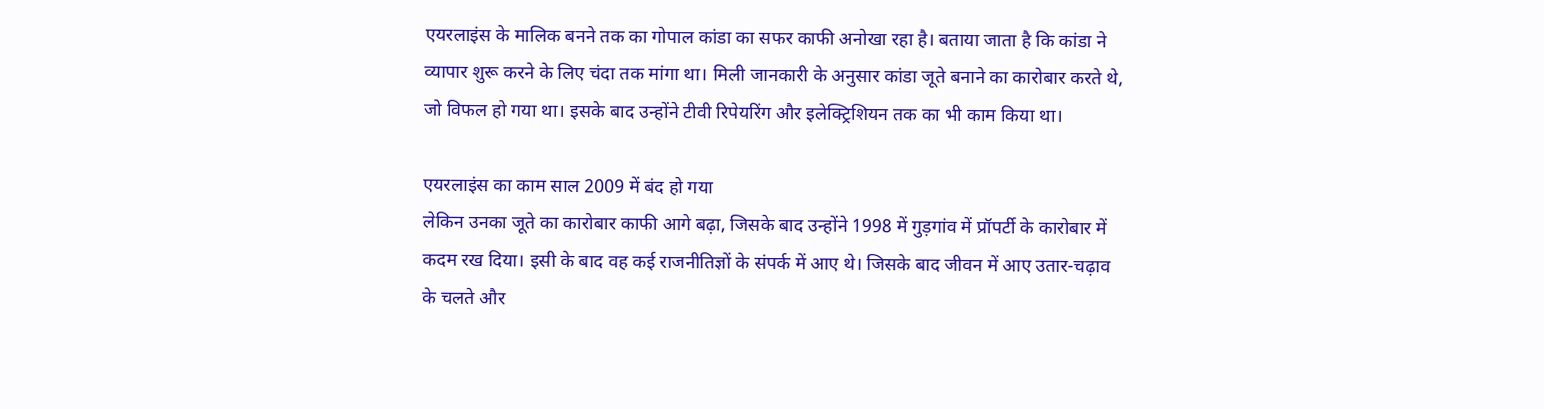एयरलाइंस के मालिक बनने तक का गोपाल कांडा का सफर काफी अनोखा रहा है। बताया जाता है कि कांडा ने व्यापार शुरू करने के लिए चंदा तक मांगा था। मिली जानकारी के अनुसार कांडा जूते बनाने का कारोबार करते थे, जो विफल हो गया था। इसके बाद उन्होंने टीवी रिपेयरिंग और इलेक्ट्रिशियन तक का भी काम किया था।

एयरलाइंस का काम साल 2009 में बंद हो गया
लेकिन उनका जूते का कारोबार काफी आगे बढ़ा, जिसके बाद उन्होंने 1998 में गुड़गांव में प्रॉपर्टी के कारोबार में कदम रख दिया। इसी के बाद वह कई राजनीतिज्ञों के संपर्क में आए थे। जिसके बाद जीवन में आए उतार-चढ़ाव के चलते और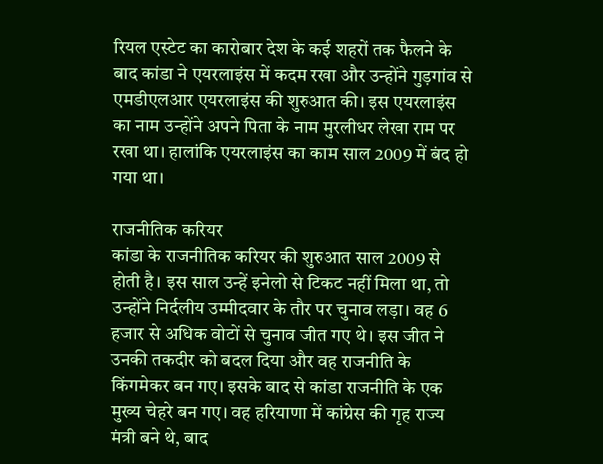रियल एस्टेट का कारोबार देश के कई शहरों तक फैलने के बाद कांडा ने एयरलाइंस में कदम रखा और उन्होंने गुड़गांव से एमडीएलआर एयरलाइंस की शुरुआत की। इस एयरलाइंस का नाम उन्होंने अपने पिता के नाम मुरलीधर लेखा राम पर रखा था। हालांकि एयरलाइंस का काम साल 2009 में बंद हो गया था।

राजनीतिक करियर
कांडा के राजनीतिक करियर की शुरुआत साल 2009 से होती है। इस साल उन्हें इनेलो से टिकट नहीं मिला था, तो उन्होंने निर्दलीय उम्मीदवार के तौर पर चुनाव लड़ा। वह 6 हजार से अधिक वोटों से चुनाव जीत गए थे। इस जीत ने उनकी तकदीर को बदल दिया और वह राजनीति के किंगमेकर बन गए। इसके बाद से कांडा राजनीति के एक मुख्य चेहरे बन गए। वह हरियाणा में कांग्रेस की गृह राज्य मंत्री बने थे, बाद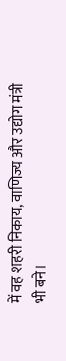में वह शहरी निकाय, वाणिज्य और उद्योग मंत्री भी बने।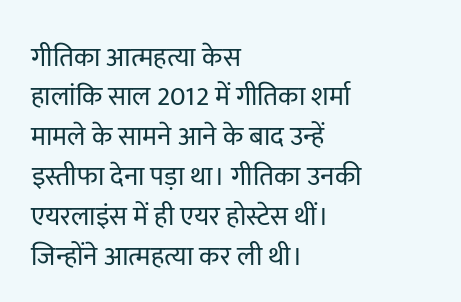गीतिका आत्महत्या केस
हालांकि साल 2012 में गीतिका शर्मा मामले के सामने आने के बाद उन्हें इस्तीफा देना पड़ा था। गीतिका उनकी एयरलाइंस में ही एयर होस्टेस थीं। जिन्होंने आत्महत्या कर ली थी।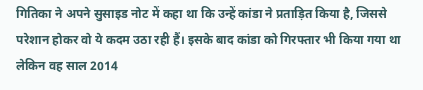गितिका ने अपने सुसाइड नोट में कहा था कि उन्हें कांडा ने प्रताड़ित किया है, जिससे परेशान होकर वो ये कदम उठा रही हैं। इसके बाद कांडा को गिरफ्तार भी किया गया था लेकिन वह साल 2014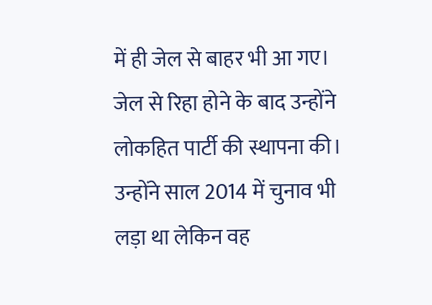में ही जेल से बाहर भी आ गए। जेल से रिहा होने के बाद उन्होंने लोकहित पार्टी की स्थापना की। उन्होंने साल 2014 में चुनाव भी लड़ा था लेकिन वह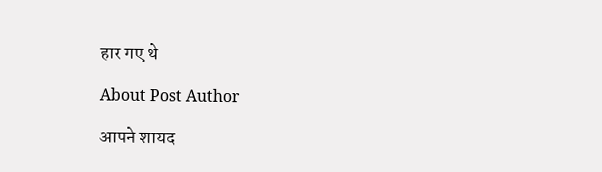हार गए थे

About Post Author

आपने शायद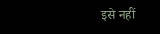इसे नहीं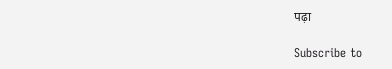पढ़ा

Subscribe to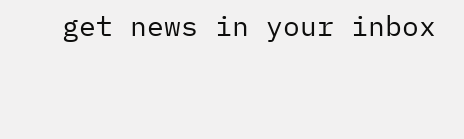get news in your inbox